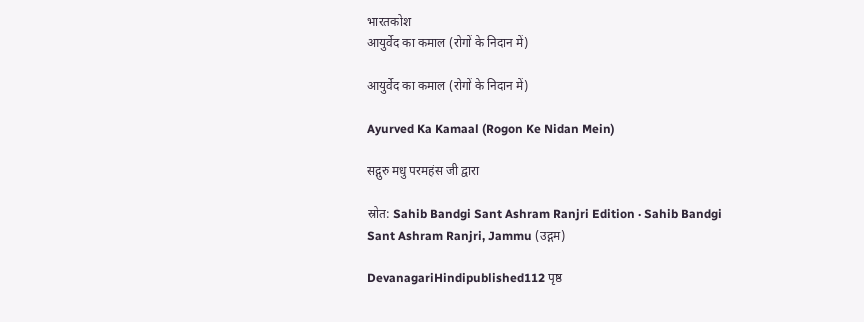भारतकोश
आयुर्वेद का कमाल (रोगों के निदान में)

आयुर्वेद का कमाल (रोगों के निदान में)

Ayurved Ka Kamaal (Rogon Ke Nidan Mein)

सद्गुरु मधु परमहंस जी द्वारा

स्रोत: Sahib Bandgi Sant Ashram Ranjri Edition · Sahib Bandgi Sant Ashram Ranjri, Jammu (उद्गम)

DevanagariHindipublished112 पृष्ठ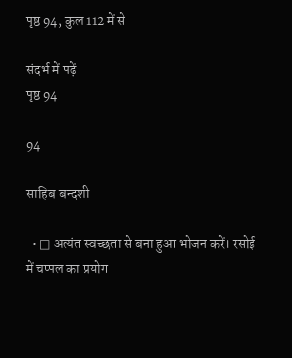पृष्ठ 94, कुल 112 में से

संदर्भ में पढ़ें
पृष्ठ 94

94

साहिब बन्दशी

  • □ अत्यंत स्वच्छता से बना हुआ भोजन करें। रसोई में चप्पल का प्रयोग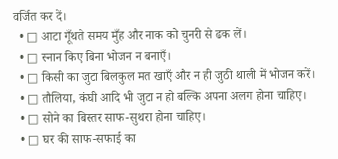वर्जित कर दें।
  • □ आटा गूँथते समय मुँह और नाक को चुनरी से ढक लें।
  • □ स्नान किए बिना भोजन न बनाएँ।
  • □ किसी का जुटा बिलकुल मत खाएँ और न ही जुठी थाली में भोजन करें।
  • □ तौलिया, कंघी आदि भी जुटा न हो बल्कि अपना अलग होना चाहिए।
  • □ सोने का बिस्तर साफ-सुथरा होना चाहिए।
  • □ घर की साफ-सफाई का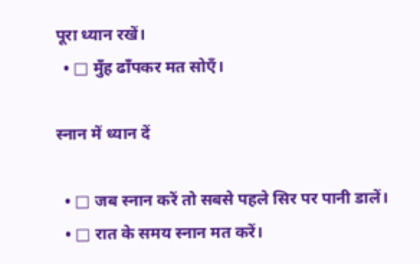पूरा ध्यान रखें।
  • □ मुँह ढाँपकर मत सोएँ।

स्नान में ध्यान दें

  • □ जब स्नान करें तो सबसे पहले सिर पर पानी डालें।
  • □ रात के समय स्नान मत करें।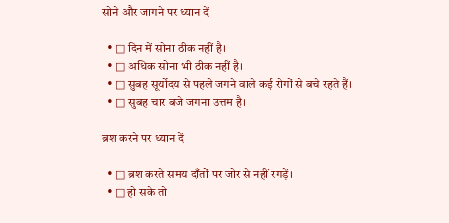सोने और जागने पर ध्यान दें

  • □ दिन में सोना ठीक नहीं है।
  • □ अधिक सोना भी ठीक नहीं है।
  • □ सुबह सूर्योदय से पहले जगने वाले कई रोगों से बचे रहते हैं।
  • □ सुबह चार बजे जगना उत्तम है।

ब्रश करने पर ध्यान दें

  • □ ब्रश करते समय दाँतों पर जोर से नहीं रगड़ें।
  • □ हो सके तो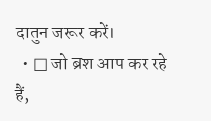दातुन जरूर करें।
  • □ जो ब्रश आप कर रहे हैं,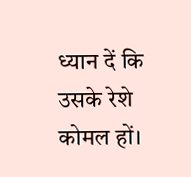ध्यान दें कि उसके रेशे कोमल हों।